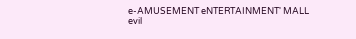e-AMUSEMENT eNTERTAINMENT' MALL
evil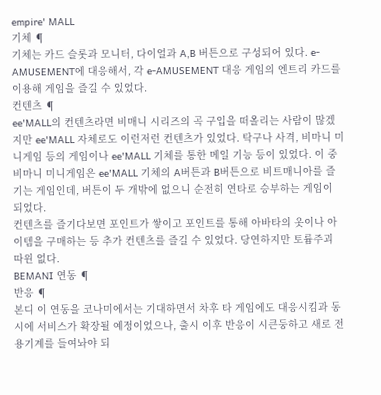empire' MALL
기체 ¶
기체는 카드 슬롯과 모니터, 다이얼과 A,B 버튼으로 구성되어 있다. e-AMUSEMENT에 대응해서, 각 e-AMUSEMENT 대응 게임의 엔트리 카드를 이용해 게임을 즐길 수 있었다.
컨텐츠 ¶
ee'MALL의 컨텐츠라면 비매니 시리즈의 곡 구입을 떠올리는 사람이 많겠지만 ee'MALL 자체로도 이런저런 컨텐츠가 있었다. 탁구나 사격, 비마니 미니게임 등의 게임이나 ee'MALL 기체를 통한 메일 기능 등이 있었다. 이 중 비마니 미니게임은 ee'MALL 기체의 A버튼과 B버튼으로 비트매니아를 즐기는 게임인데, 버튼이 두 개밖에 없으니 순전히 연타로 승부하는 게임이 되었다.
컨텐츠를 즐기다보면 포인트가 쌓이고 포인트를 통해 아바타의 옷이나 아이템을 구매하는 등 추가 컨텐츠를 즐길 수 있었다. 당연하지만 토륨주괴 따윈 없다.
BEMANI 연동 ¶
반응 ¶
본디 이 연동을 코나미에서는 기대하면서 차후 타 게임에도 대응시킴과 동시에 서비스가 확장될 예정이었으나, 출시 이후 반응이 시큰둥하고 새로 전용기계를 들여놔야 되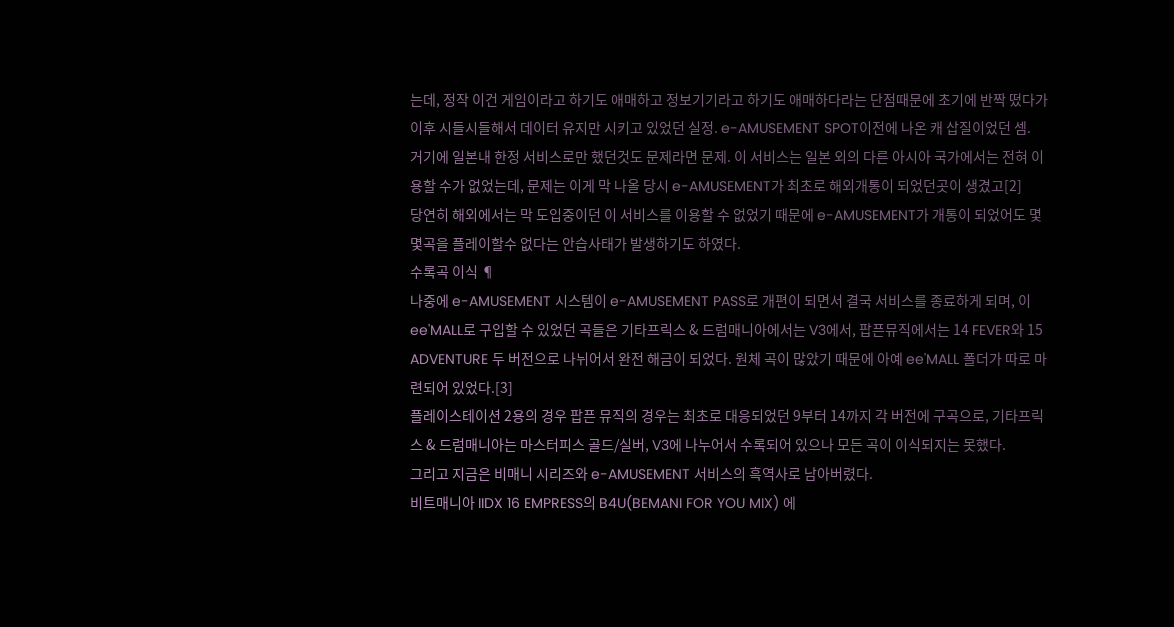는데, 정작 이건 게임이라고 하기도 애매하고 정보기기라고 하기도 애매하다라는 단점때문에 초기에 반짝 떴다가 이후 시들시들해서 데이터 유지만 시키고 있었던 실정. e-AMUSEMENT SPOT이전에 나온 캐 삽질이었던 셈.
거기에 일본내 한정 서비스로만 했던것도 문제라면 문제. 이 서비스는 일본 외의 다른 아시아 국가에서는 전혀 이용할 수가 없었는데, 문제는 이게 막 나올 당시 e-AMUSEMENT가 최초로 해외개통이 되었던곳이 생겼고[2]
당연히 해외에서는 막 도입중이던 이 서비스를 이용할 수 없었기 때문에 e-AMUSEMENT가 개통이 되었어도 몇몇곡을 플레이할수 없다는 안습사태가 발생하기도 하였다.
수록곡 이식 ¶
나중에 e-AMUSEMENT 시스템이 e-AMUSEMENT PASS로 개편이 되면서 결국 서비스를 종료하게 되며, 이 ee'MALL로 구입할 수 있었던 곡들은 기타프릭스 & 드럼매니아에서는 V3에서, 팝픈뮤직에서는 14 FEVER와 15 ADVENTURE 두 버전으로 나뉘어서 완전 해금이 되었다. 원체 곡이 많았기 때문에 아예 ee'MALL 폴더가 따로 마련되어 있었다.[3]
플레이스테이션 2용의 경우 팝픈 뮤직의 경우는 최초로 대응되었던 9부터 14까지 각 버전에 구곡으로, 기타프릭스 & 드럼매니아는 마스터피스 골드/실버, V3에 나누어서 수록되어 있으나 모든 곡이 이식되지는 못했다.
그리고 지금은 비매니 시리즈와 e-AMUSEMENT 서비스의 흑역사로 남아버렸다.
비트매니아 IIDX 16 EMPRESS의 B4U(BEMANI FOR YOU MIX) 에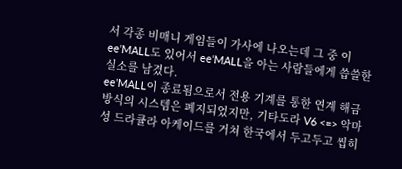서 각종 비매니 게임들이 가사에 나오는데 그 중 이 ee'MALL도 있어서 ee'MALL을 아는 사람들에게 씁쓸한 실소를 남겼다.
ee'MALL이 종료됨으로서 전용 기계를 통한 연계 해금 방식의 시스템은 폐지되었지만, 기타도라 V6 <=> 악마성 드라큘라 아케이드를 거쳐 한국에서 두고두고 씹히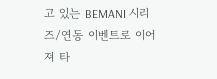고 있는 BEMANI 시리즈/연동 이벤트로 이어져 타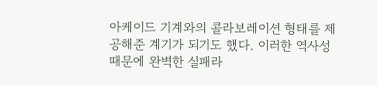아케이드 기계와의 콜라보레이션 형태를 제공해준 계기가 되기도 했다. 이러한 역사성 때문에 완벽한 실패라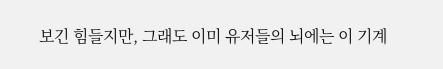보긴 힘들지만, 그래도 이미 유저들의 뇌에는 이 기계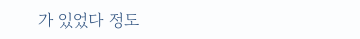가 있었다 정도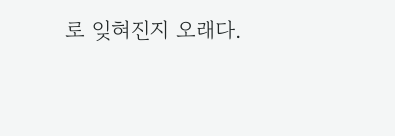로 잊혀진지 오래다.